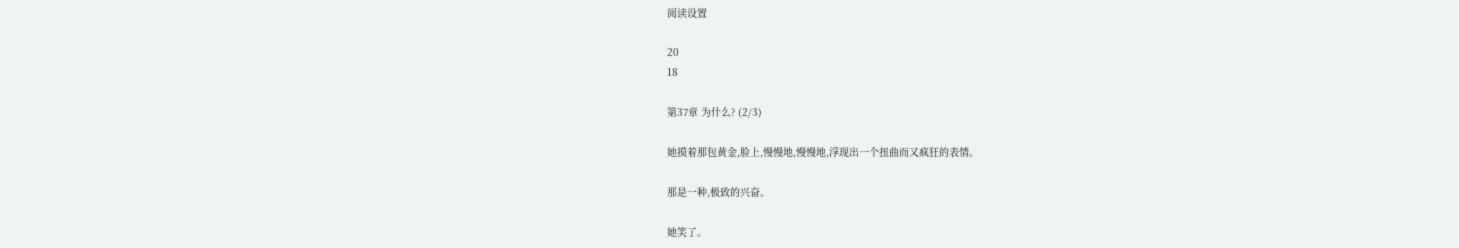阅读设置

20
18

第37章 为什么? (2/3)

她摸着那包黄金,脸上,慢慢地,慢慢地,浮现出一个扭曲而又疯狂的表情。

那是一种,极致的兴奋。

她笑了。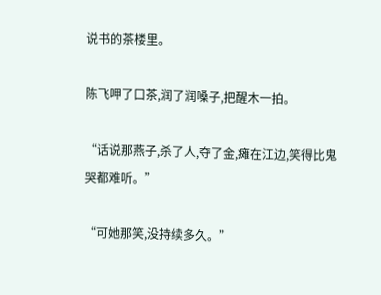说书的茶楼里。

陈飞呷了口茶,润了润嗓子,把醒木一拍。

“话说那燕子,杀了人,夺了金,瘫在江边,笑得比鬼哭都难听。”

“可她那笑,没持续多久。”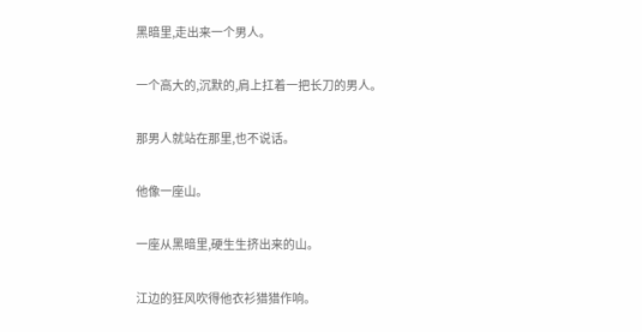黑暗里,走出来一个男人。

一个高大的,沉默的,肩上扛着一把长刀的男人。

那男人就站在那里,也不说话。

他像一座山。

一座从黑暗里,硬生生挤出来的山。

江边的狂风吹得他衣衫猎猎作响。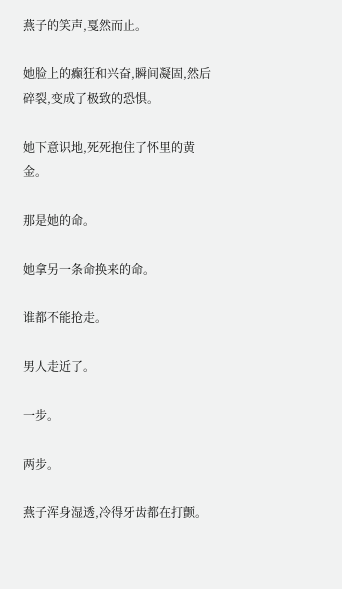燕子的笑声,戛然而止。

她脸上的癫狂和兴奋,瞬间凝固,然后碎裂,变成了极致的恐惧。

她下意识地,死死抱住了怀里的黄金。

那是她的命。

她拿另一条命换来的命。

谁都不能抢走。

男人走近了。

一步。

两步。

燕子浑身湿透,冷得牙齿都在打颤。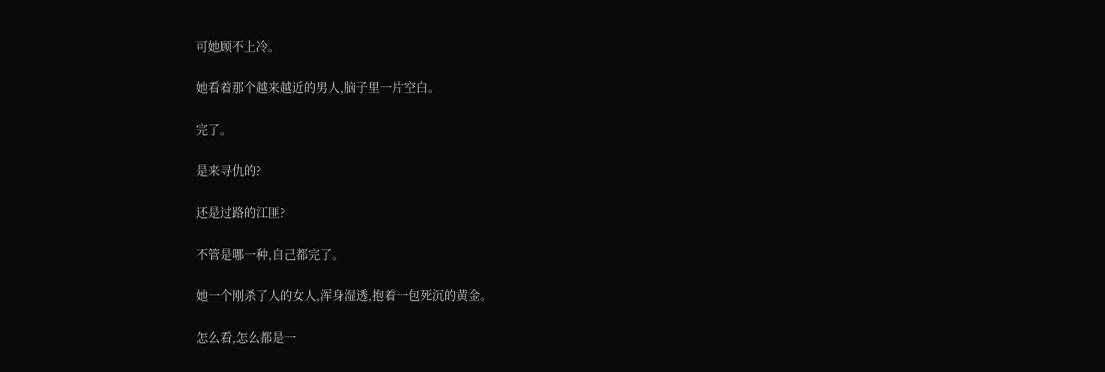可她顾不上冷。

她看着那个越来越近的男人,脑子里一片空白。

完了。

是来寻仇的?

还是过路的江匪?

不管是哪一种,自己都完了。

她一个刚杀了人的女人,浑身湿透,抱着一包死沉的黄金。

怎么看,怎么都是一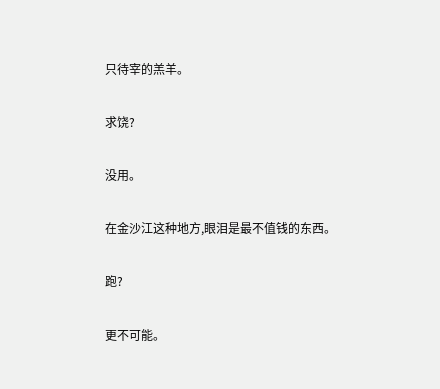只待宰的羔羊。

求饶?

没用。

在金沙江这种地方,眼泪是最不值钱的东西。

跑?

更不可能。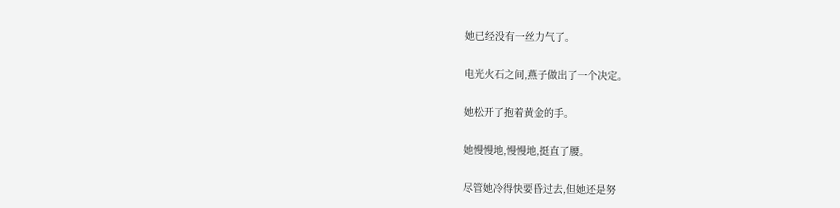她已经没有一丝力气了。

电光火石之间,燕子做出了一个决定。

她松开了抱着黄金的手。

她慢慢地,慢慢地,挺直了腰。

尽管她冷得快要昏过去,但她还是努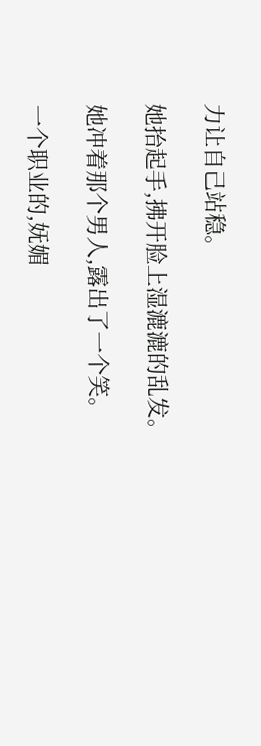力让自己站稳。

她抬起手,拂开脸上湿漉漉的乱发。

她冲着那个男人,露出了一个笑。

一个职业的,妩媚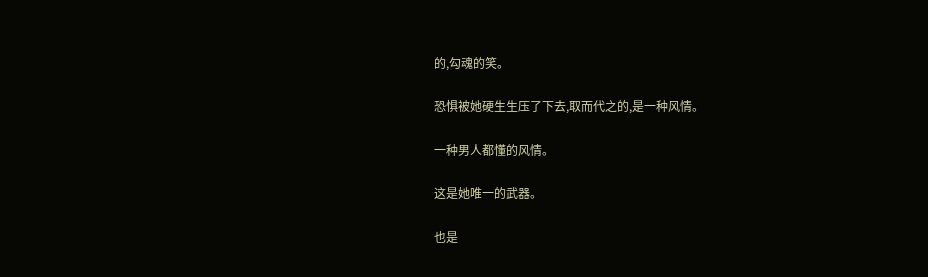的,勾魂的笑。

恐惧被她硬生生压了下去,取而代之的,是一种风情。

一种男人都懂的风情。

这是她唯一的武器。

也是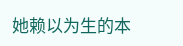她赖以为生的本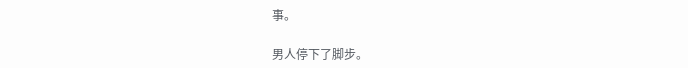事。

男人停下了脚步。